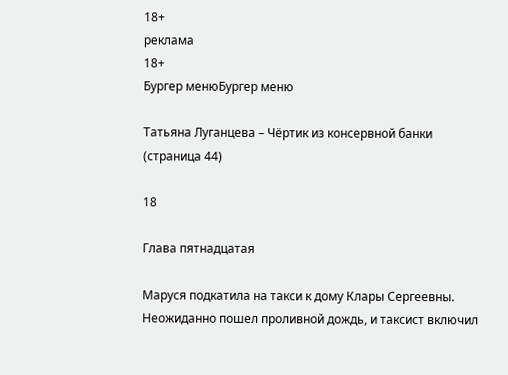18+
реклама
18+
Бургер менюБургер меню

Татьяна Луганцева – Чёртик из консервной банки (страница 44)

18

Глава пятнадцатая

Маруся подкатила на такси к дому Клары Сергеевны. Неожиданно пошел проливной дождь, и таксист включил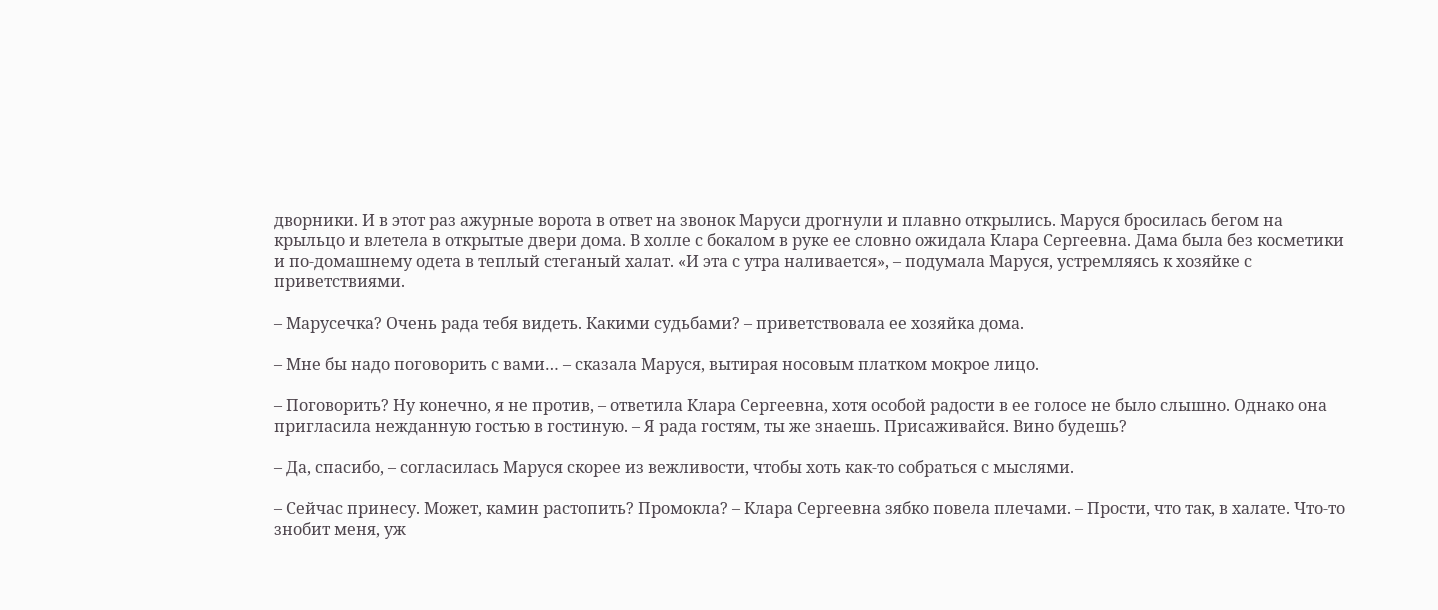дворники. И в этот раз ажурные ворота в ответ на звонок Маруси дрогнули и плавно открылись. Маруся бросилась бегом на крыльцо и влетела в открытые двери дома. В холле с бокалом в руке ее словно ожидала Клара Сергеевна. Дама была без косметики и по-домашнему одета в теплый стеганый халат. «И эта с утра наливается», – подумала Маруся, устремляясь к хозяйке с приветствиями.

– Марусечка? Очень рада тебя видеть. Какими судьбами? – приветствовала ее хозяйка дома.

– Мне бы надо поговорить с вами… – сказала Маруся, вытирая носовым платком мокрое лицо.

– Поговорить? Ну конечно, я не против, – ответила Клара Сергеевна, хотя особой радости в ее голосе не было слышно. Однако она пригласила нежданную гостью в гостиную. – Я рада гостям, ты же знаешь. Присаживайся. Вино будешь?

– Да, спасибо, – согласилась Маруся скорее из вежливости, чтобы хоть как-то собраться с мыслями.

– Сейчас принесу. Может, камин растопить? Промокла? – Клара Сергеевна зябко повела плечами. – Прости, что так, в халате. Что-то знобит меня, уж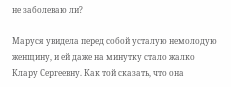не заболеваю ли?

Маруся увидела перед собой усталую немолодую женщину, и ей даже на минутку стало жалко Клару Сергеевну. Как той сказать, что она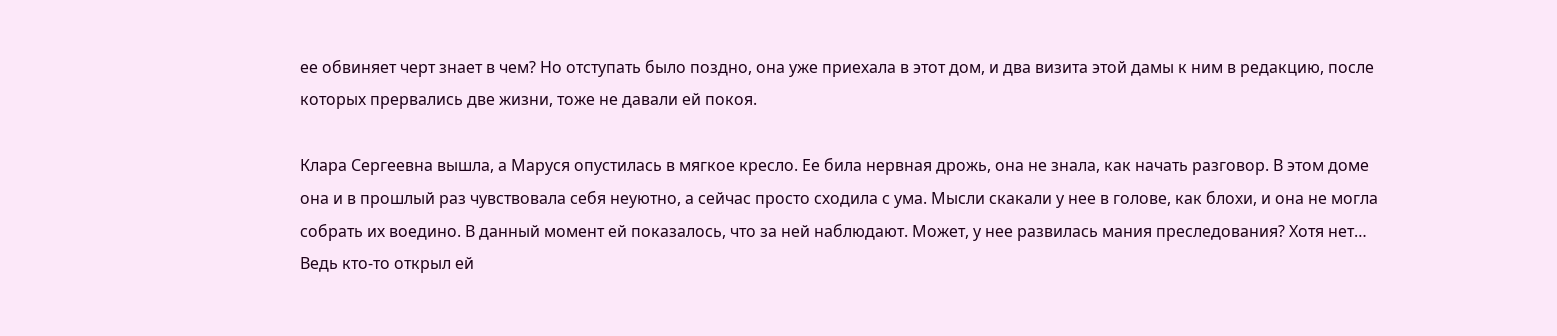ее обвиняет черт знает в чем? Но отступать было поздно, она уже приехала в этот дом, и два визита этой дамы к ним в редакцию, после которых прервались две жизни, тоже не давали ей покоя.

Клара Сергеевна вышла, а Маруся опустилась в мягкое кресло. Ее била нервная дрожь, она не знала, как начать разговор. В этом доме она и в прошлый раз чувствовала себя неуютно, а сейчас просто сходила с ума. Мысли скакали у нее в голове, как блохи, и она не могла собрать их воедино. В данный момент ей показалось, что за ней наблюдают. Может, у нее развилась мания преследования? Хотя нет… Ведь кто-то открыл ей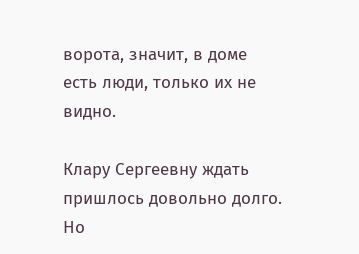ворота, значит, в доме есть люди, только их не видно.

Клару Сергеевну ждать пришлось довольно долго. Но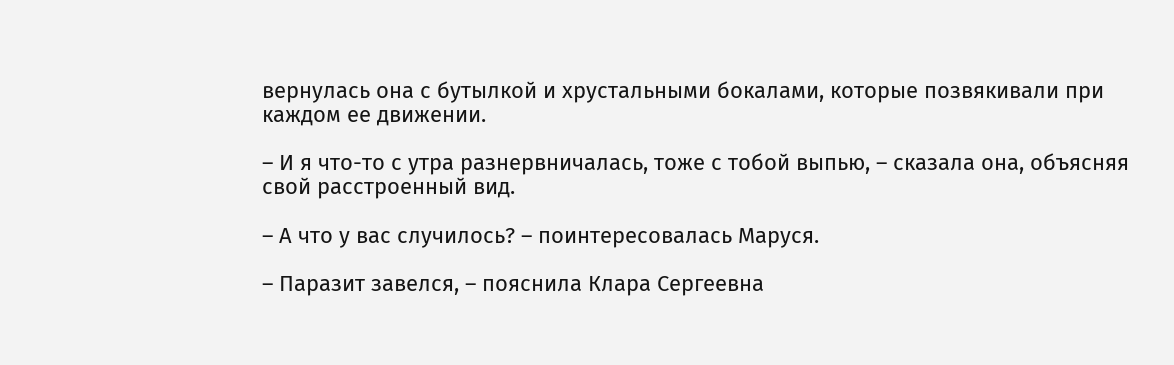вернулась она с бутылкой и хрустальными бокалами, которые позвякивали при каждом ее движении.

– И я что-то с утра разнервничалась, тоже с тобой выпью, – сказала она, объясняя свой расстроенный вид.

– А что у вас случилось? – поинтересовалась Маруся.

– Паразит завелся, – пояснила Клара Сергеевна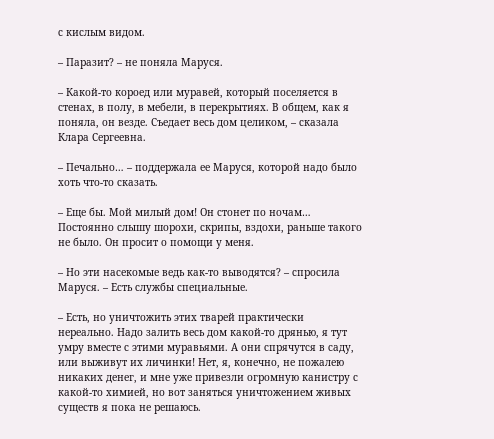с кислым видом.

– Паразит? – не поняла Маруся.

– Какой-то короед или муравей, который поселяется в стенах, в полу, в мебели, в перекрытиях. В общем, как я поняла, он везде. Съедает весь дом целиком, – сказала Клара Сергеевна.

– Печально… – поддержала ее Маруся, которой надо было хоть что-то сказать.

– Еще бы. Мой милый дом! Он стонет по ночам… Постоянно слышу шорохи, скрипы, вздохи, раньше такого не было. Он просит о помощи у меня.

– Но эти насекомые ведь как-то выводятся? – спросила Маруся. – Есть службы специальные.

– Есть, но уничтожить этих тварей практически нереально. Надо залить весь дом какой-то дрянью, я тут умру вместе с этими муравьями. А они спрячутся в саду, или выживут их личинки! Нет, я, конечно, не пожалею никаких денег, и мне уже привезли огромную канистру с какой-то химией, но вот заняться уничтожением живых существ я пока не решаюсь.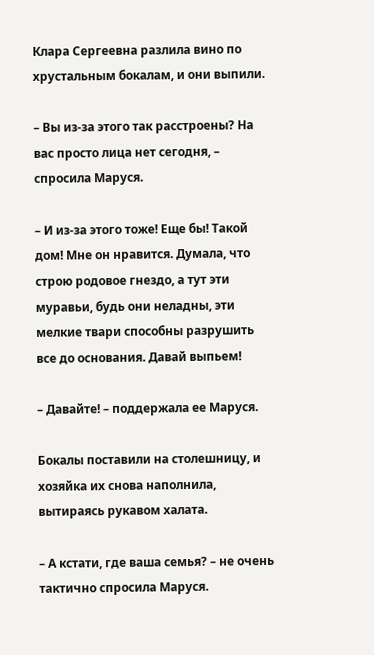Клара Сергеевна разлила вино по хрустальным бокалам, и они выпили.

– Вы из-за этого так расстроены? На вас просто лица нет сегодня, – спросила Маруся.

– И из-за этого тоже! Еще бы! Такой дом! Мне он нравится. Думала, что строю родовое гнездо, а тут эти муравьи, будь они неладны, эти мелкие твари способны разрушить все до основания. Давай выпьем!

– Давайте! – поддержала ее Маруся.

Бокалы поставили на столешницу, и хозяйка их снова наполнила, вытираясь рукавом халата.

– А кстати, где ваша семья? – не очень тактично спросила Маруся.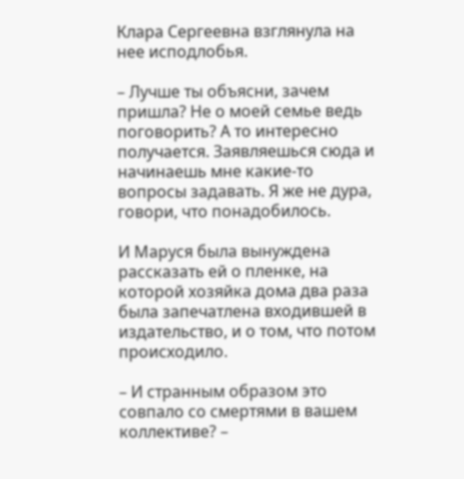Клара Сергеевна взглянула на нее исподлобья.

– Лучше ты объясни, зачем пришла? Не о моей семье ведь поговорить? А то интересно получается. Заявляешься сюда и начинаешь мне какие-то вопросы задавать. Я же не дура, говори, что понадобилось.

И Маруся была вынуждена рассказать ей о пленке, на которой хозяйка дома два раза была запечатлена входившей в издательство, и о том, что потом происходило.

– И странным образом это совпало со смертями в вашем коллективе? –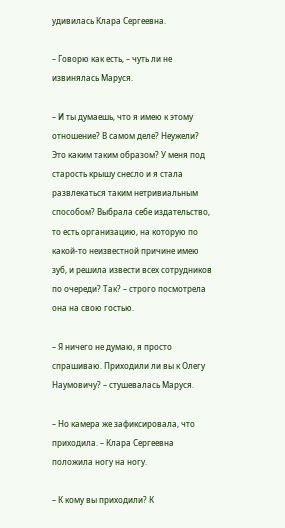удивилась Клара Сергеевна.

– Говорю как есть, – чуть ли не извинялась Маруся.

– И ты думаешь, что я имею к этому отношение? В самом деле? Неужели? Это каким таким образом? У меня под старость крышу снесло и я стала развлекаться таким нетривиальным способом? Выбрала себе издательство, то есть организацию, на которую по какой-то неизвестной причине имею зуб, и решила извести всех сотрудников по очереди? Так? – строго посмотрела она на свою гостью.

– Я ничего не думаю, я просто спрашиваю. Приходили ли вы к Олегу Наумовичу? – стушевалась Маруся.

– Но камера же зафиксировала, что приходила. – Клара Сергеевна положила ногу на ногу.

– К кому вы приходили? К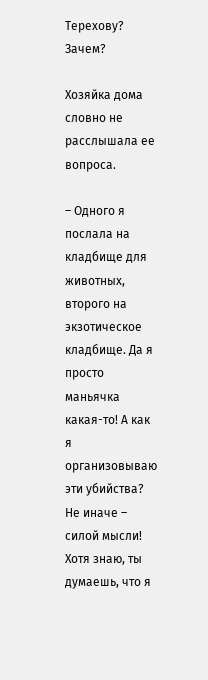Терехову? Зачем?

Хозяйка дома словно не расслышала ее вопроса.

– Одного я послала на кладбище для животных, второго на экзотическое кладбище. Да я просто маньячка какая-то! А как я организовываю эти убийства? Не иначе – силой мысли! Хотя знаю, ты думаешь, что я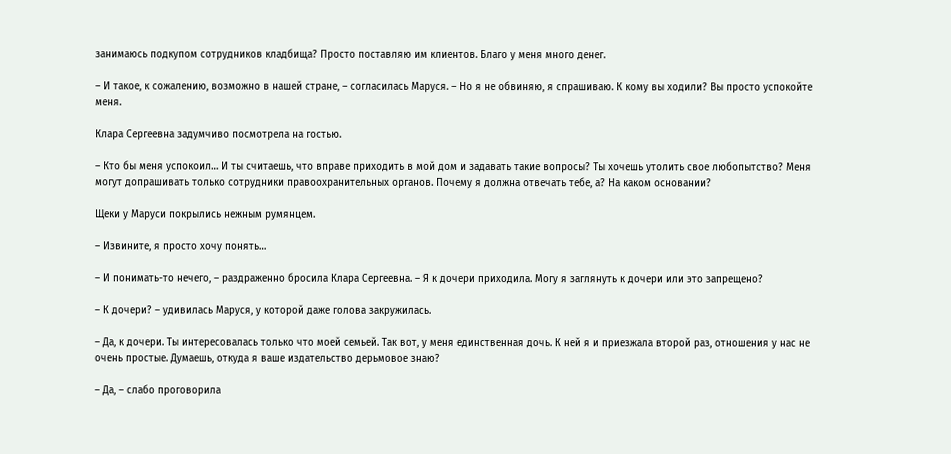занимаюсь подкупом сотрудников кладбища? Просто поставляю им клиентов. Благо у меня много денег.

– И такое, к сожалению, возможно в нашей стране, – согласилась Маруся. – Но я не обвиняю, я спрашиваю. К кому вы ходили? Вы просто успокойте меня.

Клара Сергеевна задумчиво посмотрела на гостью.

– Кто бы меня успокоил… И ты считаешь, что вправе приходить в мой дом и задавать такие вопросы? Ты хочешь утолить свое любопытство? Меня могут допрашивать только сотрудники правоохранительных органов. Почему я должна отвечать тебе, а? На каком основании?

Щеки у Маруси покрылись нежным румянцем.

– Извините, я просто хочу понять…

– И понимать-то нечего, – раздраженно бросила Клара Сергеевна. – Я к дочери приходила. Могу я заглянуть к дочери или это запрещено?

– К дочери? – удивилась Маруся, у которой даже голова закружилась.

– Да, к дочери. Ты интересовалась только что моей семьей. Так вот, у меня единственная дочь. К ней я и приезжала второй раз, отношения у нас не очень простые. Думаешь, откуда я ваше издательство дерьмовое знаю?

– Да, – слабо проговорила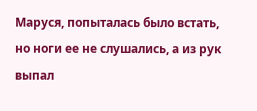Маруся, попыталась было встать, но ноги ее не слушались, а из рук выпал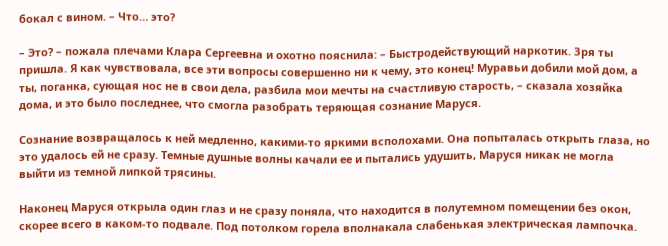бокал с вином. – Что… это?

– Это? – пожала плечами Клара Сергеевна и охотно пояснила: – Быстродействующий наркотик. Зря ты пришла. Я как чувствовала, все эти вопросы совершенно ни к чему, это конец! Муравьи добили мой дом, а ты, поганка, сующая нос не в свои дела, разбила мои мечты на счастливую старость, – сказала хозяйка дома, и это было последнее, что смогла разобрать теряющая сознание Маруся.

Сознание возвращалось к ней медленно, какими-то яркими всполохами. Она попыталась открыть глаза, но это удалось ей не сразу. Темные душные волны качали ее и пытались удушить, Маруся никак не могла выйти из темной липкой трясины.

Наконец Маруся открыла один глаз и не сразу поняла, что находится в полутемном помещении без окон, скорее всего в каком-то подвале. Под потолком горела вполнакала слабенькая электрическая лампочка.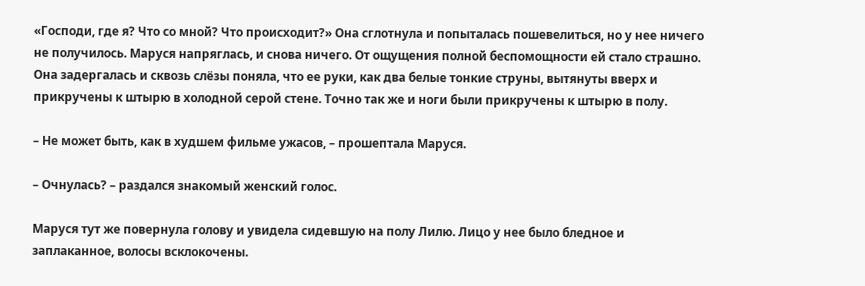«Господи, где я? Что со мной? Что происходит?» Она сглотнула и попыталась пошевелиться, но у нее ничего не получилось. Маруся напряглась, и снова ничего. От ощущения полной беспомощности ей стало страшно. Она задергалась и сквозь слёзы поняла, что ее руки, как два белые тонкие струны, вытянуты вверх и прикручены к штырю в холодной серой стене. Точно так же и ноги были прикручены к штырю в полу.

– Не может быть, как в худшем фильме ужасов, – прошептала Маруся.

– Очнулась? – раздался знакомый женский голос.

Маруся тут же повернула голову и увидела сидевшую на полу Лилю. Лицо у нее было бледное и заплаканное, волосы всклокочены.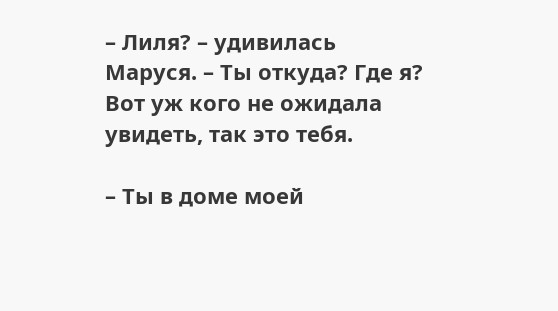– Лиля? – удивилась Маруся. – Ты откуда? Где я? Вот уж кого не ожидала увидеть, так это тебя.

– Ты в доме моей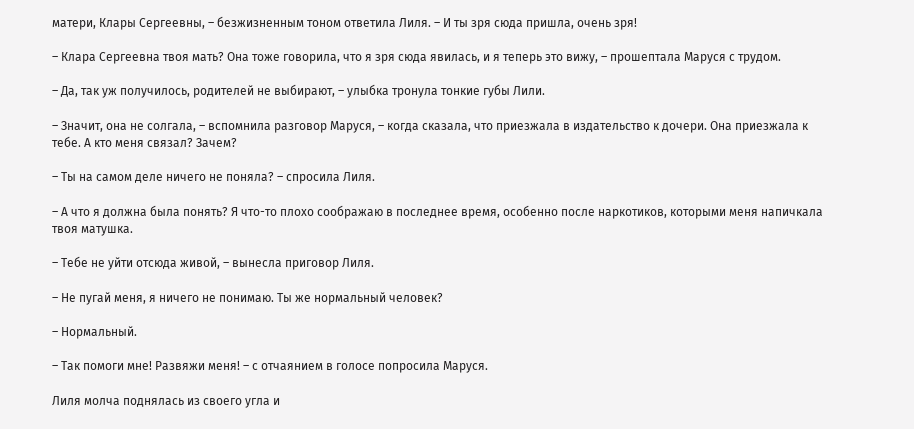матери, Клары Сергеевны, – безжизненным тоном ответила Лиля. – И ты зря сюда пришла, очень зря!

– Клара Сергеевна твоя мать? Она тоже говорила, что я зря сюда явилась, и я теперь это вижу, – прошептала Маруся с трудом.

– Да, так уж получилось, родителей не выбирают, – улыбка тронула тонкие губы Лили.

– Значит, она не солгала, – вспомнила разговор Маруся, – когда сказала, что приезжала в издательство к дочери. Она приезжала к тебе. А кто меня связал? Зачем?

– Ты на самом деле ничего не поняла? – спросила Лиля.

– А что я должна была понять? Я что-то плохо соображаю в последнее время, особенно после наркотиков, которыми меня напичкала твоя матушка.

– Тебе не уйти отсюда живой, – вынесла приговор Лиля.

– Не пугай меня, я ничего не понимаю. Ты же нормальный человек?

– Нормальный.

– Так помоги мне! Развяжи меня! – с отчаянием в голосе попросила Маруся.

Лиля молча поднялась из своего угла и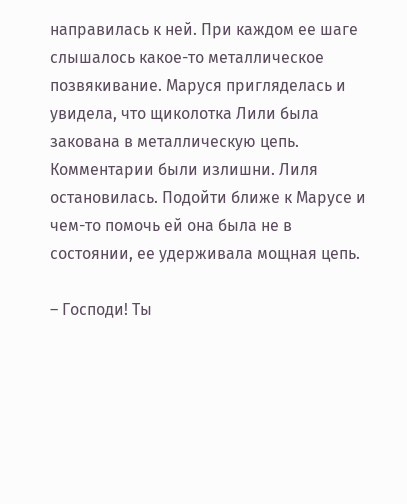направилась к ней. При каждом ее шаге слышалось какое-то металлическое позвякивание. Маруся пригляделась и увидела, что щиколотка Лили была закована в металлическую цепь. Комментарии были излишни. Лиля остановилась. Подойти ближе к Марусе и чем-то помочь ей она была не в состоянии, ее удерживала мощная цепь.

– Господи! Ты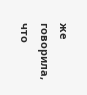же говорила, что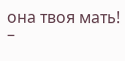она твоя мать! –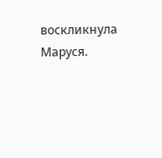воскликнула Маруся.